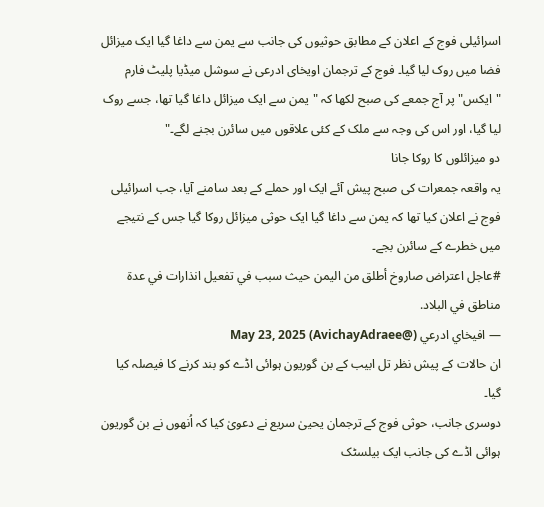اسرائیلی فوج کے اعلان کے مطابق حوثیوں کی جانب سے یمن سے داغا گیا ایک میزائل فضا میں روک لیا گیا۔ فوج کے ترجمان اویخای ادرعی نے سوشل میڈیا پلیٹ فارم "ایکس" پر آج جمعے کی صبح لکھا کہ "یمن سے ایک میزائل داغا گیا تھا، جسے روک لیا گیا، اور اس کی وجہ سے ملک کے کئی علاقوں میں سائرن بجنے لگے۔"
دو میزائلوں کا روکا جانا
یہ واقعہ جمعرات کی صبح پیش آئے ایک اور حملے کے بعد سامنے آیا، جب اسرائیلی فوج نے اعلان کیا تھا کہ یمن سے داغا گیا ایک حوثی میزائل روکا گیا جس کے نتیجے میں خطرے کے سائرن بجے۔
#عاجل اعتراض صاروخ أطلق من اليمن حيث سبب في تفعيل انذارات في عدة مناطق في البلاد.
— افيخاي ادرعي (@AvichayAdraee) May 23, 2025
ان حالات کے پیش نظر تل ابیب کے بن گوریون ہوائی اڈے کو بند کرنے کا فیصلہ کیا گیا۔
دوسری جانب، حوثی فوج کے ترجمان یحییٰ سریع نے دعویٰ کیا کہ اُنھوں نے بن گوریون ہوائی اڈے کی جانب ایک بیلسٹک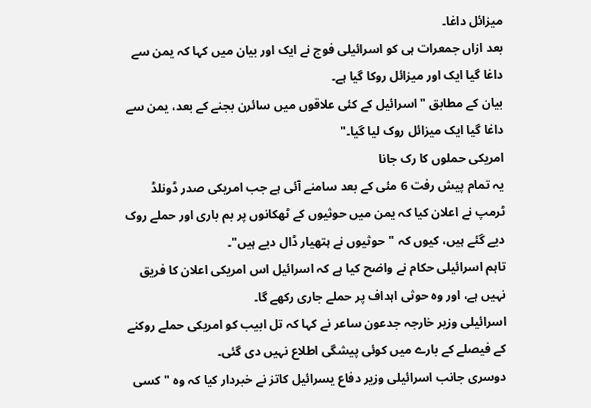میزائل داغا۔
بعد ازاں جمعرات ہی کو اسرائیلی فوج نے ایک اور بیان میں کہا کہ یمن سے داغا گیا ایک اور میزائل روکا گیا ہے۔
بیان کے مطابق "اسرائیل کے کئی علاقوں میں سائرن بجنے کے بعد، یمن سے داغا گیا ایک میزائل روک لیا گیا۔"
امریکی حملوں کا رک جانا
یہ تمام پیش رفت 6 مئی کے بعد سامنے آئی ہے جب امریکی صدر ڈونلڈ ٹرمپ نے اعلان کیا کہ یمن میں حوثیوں کے ٹھکانوں پر بم باری اور حملے روک دیے گئے ہیں، کیوں کہ "حوثیوں نے ہتھیار ڈال دیے ہیں"۔
تاہم اسرائیلی حکام نے واضح کیا ہے کہ اسرائیل اس امریکی اعلان کا فریق نہیں ہے، اور وہ حوثی اہداف پر حملے جاری رکھے گا۔
اسرائیلی وزیر خارجہ جدعون ساعر نے کہا کہ تل ابیب کو امریکی حملے روکنے کے فیصلے کے بارے میں کوئی پیشگی اطلاع نہیں دی گئی۔
دوسری جانب اسرائیلی وزیر دفاع یسرائیل کاتز نے خبردار کیا کہ وہ "کسی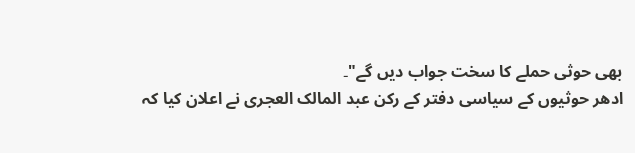بھی حوثی حملے کا سخت جواب دیں گے"۔
ادھر حوثیوں کے سیاسی دفتر کے رکن عبد المالک العجری نے اعلان کیا کہ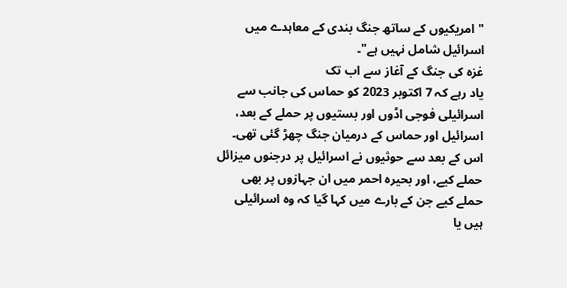"امریکیوں کے ساتھ جنگ بندی کے معاہدے میں اسرائیل شامل نہیں ہے"۔
غزہ کی جنگ کے آغاز سے اب تک
یاد رہے کہ 7 اکتوبر 2023 کو حماس کی جانب سے اسرائیلی فوجی اڈوں اور بستیوں پر حملے کے بعد، اسرائیل اور حماس کے درمیان جنگ چھڑ گئی تھی۔ اس کے بعد سے حوثیوں نے اسرائیل پر درجنوں میزائل حملے کیے، اور بحیرہ احمر میں ان جہازوں پر بھی حملے کیے جن کے بارے میں کہا گیا کہ وہ اسرائیلی ہیں یا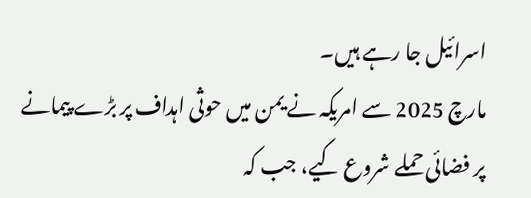اسرائیل جا رہے ہیں۔
مارچ 2025 سے امریکہ نے یمن میں حوثی اہداف پر بڑے پیمانے پر فضائی حملے شروع کیے، جب کہ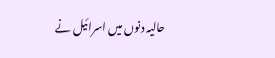حالیہ دنوں میں اسرائیل نے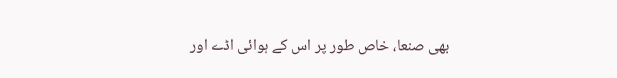بھی صنعا، خاص طور پر اس کے ہوائی اڈے اور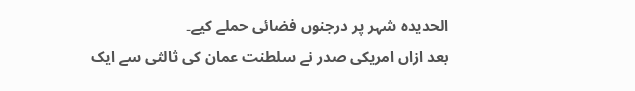الحدیدہ شہر پر درجنوں فضائی حملے کیے۔
بعد ازاں امریکی صدر نے سلطنت عمان کی ثالثی سے ایک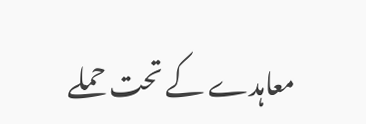معاہدے کے تحت حملے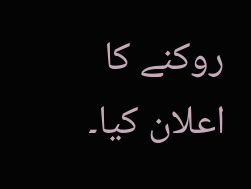روکنے کا اعلان کیا۔